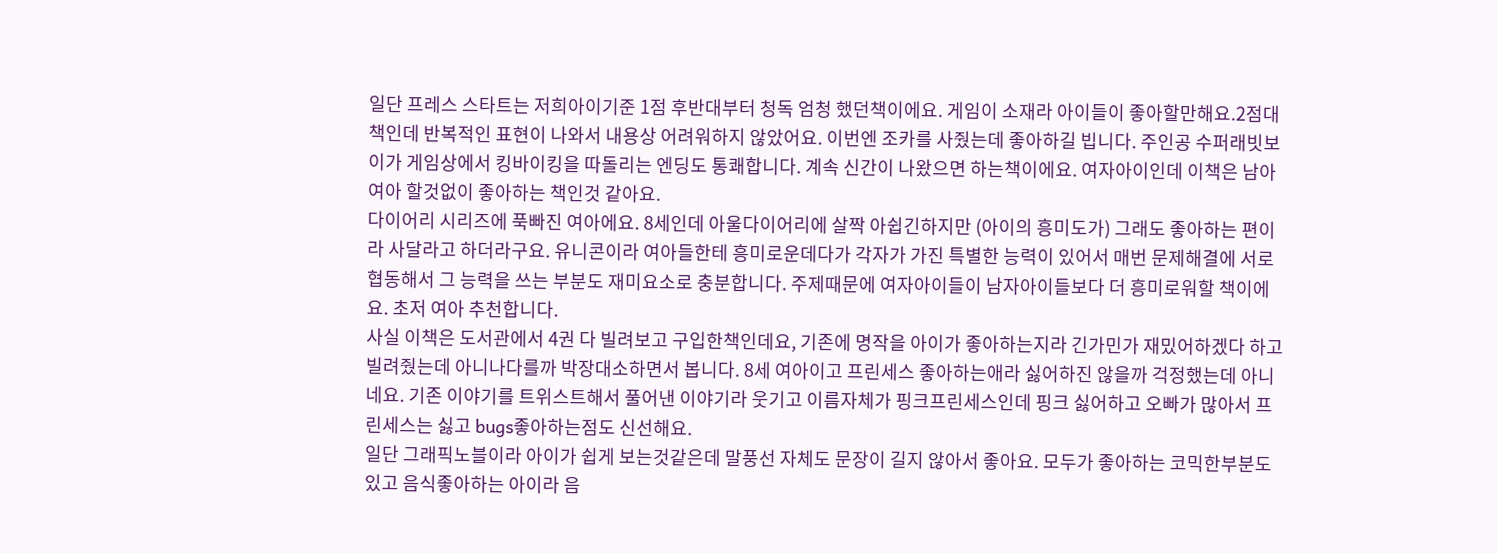일단 프레스 스타트는 저희아이기준 1점 후반대부터 청독 엄청 했던책이에요. 게임이 소재라 아이들이 좋아할만해요.2점대 책인데 반복적인 표현이 나와서 내용상 어려워하지 않았어요. 이번엔 조카를 사줬는데 좋아하길 빕니다. 주인공 수퍼래빗보이가 게임상에서 킹바이킹을 따돌리는 엔딩도 통쾌합니다. 계속 신간이 나왔으면 하는책이에요. 여자아이인데 이책은 남아 여아 할것없이 좋아하는 책인것 같아요.
다이어리 시리즈에 푹빠진 여아에요. 8세인데 아울다이어리에 살짝 아쉽긴하지만 (아이의 흥미도가) 그래도 좋아하는 편이라 사달라고 하더라구요. 유니콘이라 여아들한테 흥미로운데다가 각자가 가진 특별한 능력이 있어서 매번 문제해결에 서로 협동해서 그 능력을 쓰는 부분도 재미요소로 충분합니다. 주제때문에 여자아이들이 남자아이들보다 더 흥미로워할 책이에요. 초저 여아 추천합니다.
사실 이책은 도서관에서 4권 다 빌려보고 구입한책인데요, 기존에 명작을 아이가 좋아하는지라 긴가민가 재밌어하겠다 하고 빌려줬는데 아니나다를까 박장대소하면서 봅니다. 8세 여아이고 프린세스 좋아하는애라 싫어하진 않을까 걱정했는데 아니네요. 기존 이야기를 트위스트해서 풀어낸 이야기라 웃기고 이름자체가 핑크프린세스인데 핑크 싫어하고 오빠가 많아서 프린세스는 싫고 bugs좋아하는점도 신선해요.
일단 그래픽노블이라 아이가 쉽게 보는것같은데 말풍선 자체도 문장이 길지 않아서 좋아요. 모두가 좋아하는 코믹한부분도 있고 음식좋아하는 아이라 음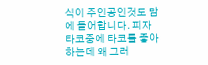식이 주인공인것도 맘에 들어합니다. 피자 타코중에 타코를 좋아하는데 왜 그러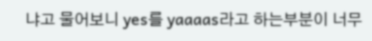냐고 물어보니 yes를 yaaaas라고 하는부분이 너무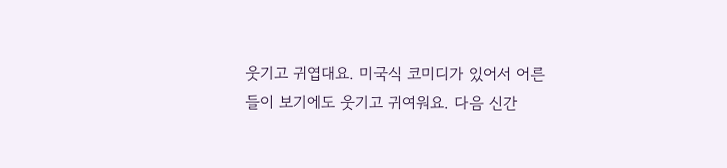웃기고 귀엽대요. 미국식 코미디가 있어서 어른들이 보기에도 웃기고 귀여워요. 다음 신간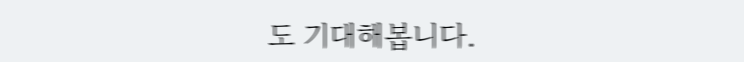도 기대해봅니다.